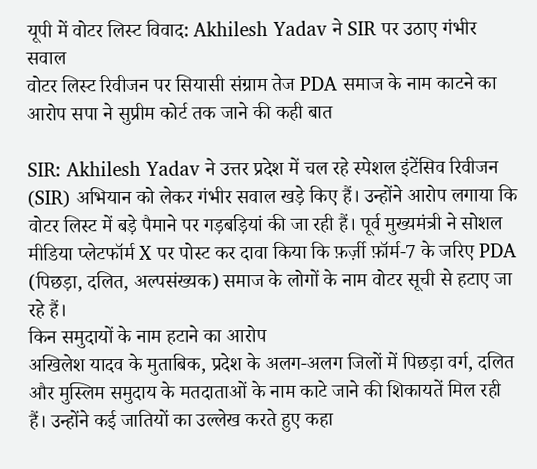यूपी में वोटर लिस्ट विवाद: Akhilesh Yadav ने SIR पर उठाए गंभीर सवाल
वोटर लिस्ट रिवीजन पर सियासी संग्राम तेज PDA समाज के नाम काटने का आरोप सपा ने सुप्रीम कोर्ट तक जाने की कही बात

SIR: Akhilesh Yadav ने उत्तर प्रदेश में चल रहे स्पेशल इंटेंसिव रिवीजन (SIR) अभियान को लेकर गंभीर सवाल खड़े किए हैं। उन्होंने आरोप लगाया कि वोटर लिस्ट में बड़े पैमाने पर गड़बड़ियां की जा रही हैं। पूर्व मुख्यमंत्री ने सोशल मीडिया प्लेटफॉर्म X पर पोस्ट कर दावा किया कि फ़र्ज़ी फ़ॉर्म-7 के जरिए PDA (पिछड़ा, दलित, अल्पसंख्यक) समाज के लोगों के नाम वोटर सूची से हटाए जा रहे हैं।
किन समुदायों के नाम हटाने का आरोप
अखिलेश यादव के मुताबिक, प्रदेश के अलग-अलग जिलों में पिछड़ा वर्ग, दलित और मुस्लिम समुदाय के मतदाताओं के नाम काटे जाने की शिकायतें मिल रही हैं। उन्होंने कई जातियों का उल्लेख करते हुए कहा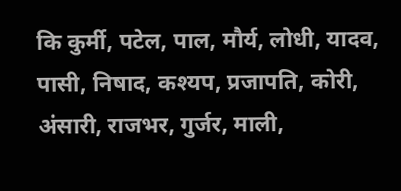कि कुर्मी, पटेल, पाल, मौर्य, लोधी, यादव, पासी, निषाद, कश्यप, प्रजापति, कोरी, अंसारी, राजभर, गुर्जर, माली,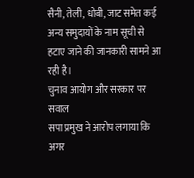सैनी, तेली, धोबी, जाट समेत कई अन्य समुदायों के नाम सूची से हटाए जाने की जानकारी सामने आ रही है।
चुनाव आयोग और सरकार पर सवाल
सपा प्रमुख ने आरोप लगाया कि अगर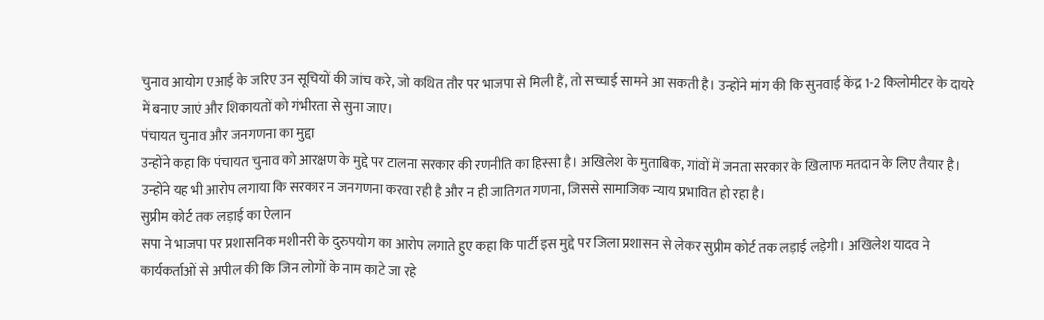चुनाव आयोग एआई के जरिए उन सूचियों की जांच करे, जो कथित तौर पर भाजपा से मिली हैं, तो सच्चाई सामने आ सकती है। उन्होंने मांग की कि सुनवाई केंद्र 1-2 किलोमीटर के दायरे में बनाए जाएं और शिकायतों को गंभीरता से सुना जाए।
पंचायत चुनाव और जनगणना का मुद्दा
उन्होंने कहा कि पंचायत चुनाव को आरक्षण के मुद्दे पर टालना सरकार की रणनीति का हिस्सा है। अखिलेश के मुताबिक, गांवों में जनता सरकार के खिलाफ मतदान के लिए तैयार है। उन्होंने यह भी आरोप लगाया कि सरकार न जनगणना करवा रही है और न ही जातिगत गणना, जिससे सामाजिक न्याय प्रभावित हो रहा है।
सुप्रीम कोर्ट तक लड़ाई का ऐलान
सपा ने भाजपा पर प्रशासनिक मशीनरी के दुरुपयोग का आरोप लगाते हुए कहा कि पार्टी इस मुद्दे पर जिला प्रशासन से लेकर सुप्रीम कोर्ट तक लड़ाई लड़ेगी। अखिलेश यादव ने कार्यकर्ताओं से अपील की कि जिन लोगों के नाम काटे जा रहे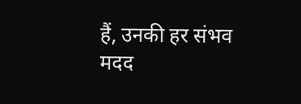हैं, उनकी हर संभव मदद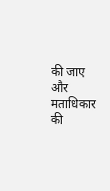की जाए और मताधिकार की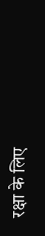रक्षा के लिए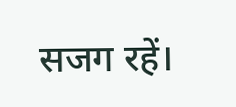सजग रहें।